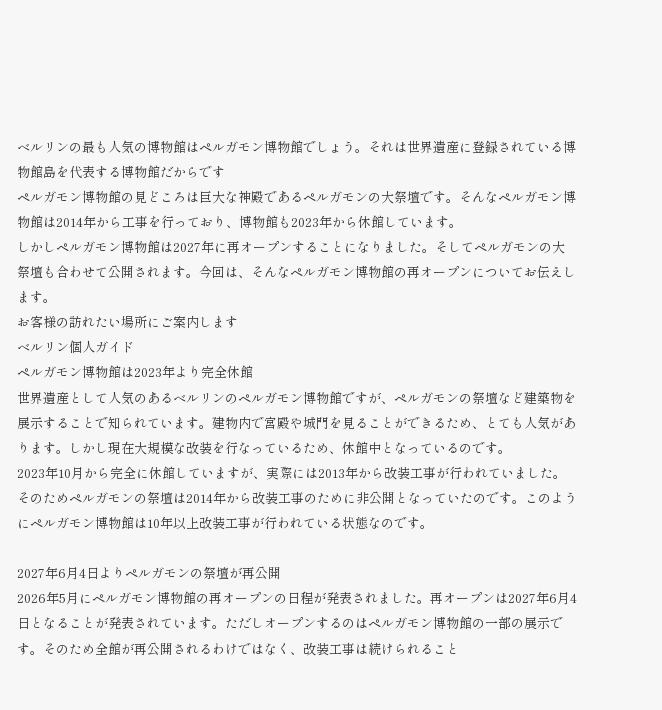ベルリンの最も人気の博物館はペルガモン博物館でしょう。それは世界遺産に登録されている博物館島を代表する博物館だからです
ペルガモン博物館の見どころは巨大な神殿であるペルガモンの大祭壇です。そんなペルガモン博物館は2014年から工事を行っており、博物館も2023年から休館しています。
しかしペルガモン博物館は2027年に再オープンすることになりました。そしてペルガモンの大祭壇も合わせて公開されます。今回は、そんなペルガモン博物館の再オープンについてお伝えします。
お客様の訪れたい場所にご案内します
ベルリン個人ガイド
ペルガモン博物館は2023年より完全休館
世界遺産として人気のあるベルリンのペルガモン博物館ですが、ペルガモンの祭壇など建築物を展示することで知られています。建物内で宮殿や城門を見ることができるため、とても人気があります。しかし現在大規模な改装を行なっているため、休館中となっているのです。
2023年10月から完全に休館していますが、実際には2013年から改装工事が行われていました。そのためペルガモンの祭壇は2014年から改装工事のために非公開となっていたのです。このようにペルガモン博物館は10年以上改装工事が行われている状態なのです。

2027年6月4日よりペルガモンの祭壇が再公開
2026年5月にペルガモン博物館の再オープンの日程が発表されました。再オープンは2027年6月4日となることが発表されています。ただしオープンするのはペルガモン博物館の一部の展示です。そのため全館が再公開されるわけではなく、改装工事は続けられること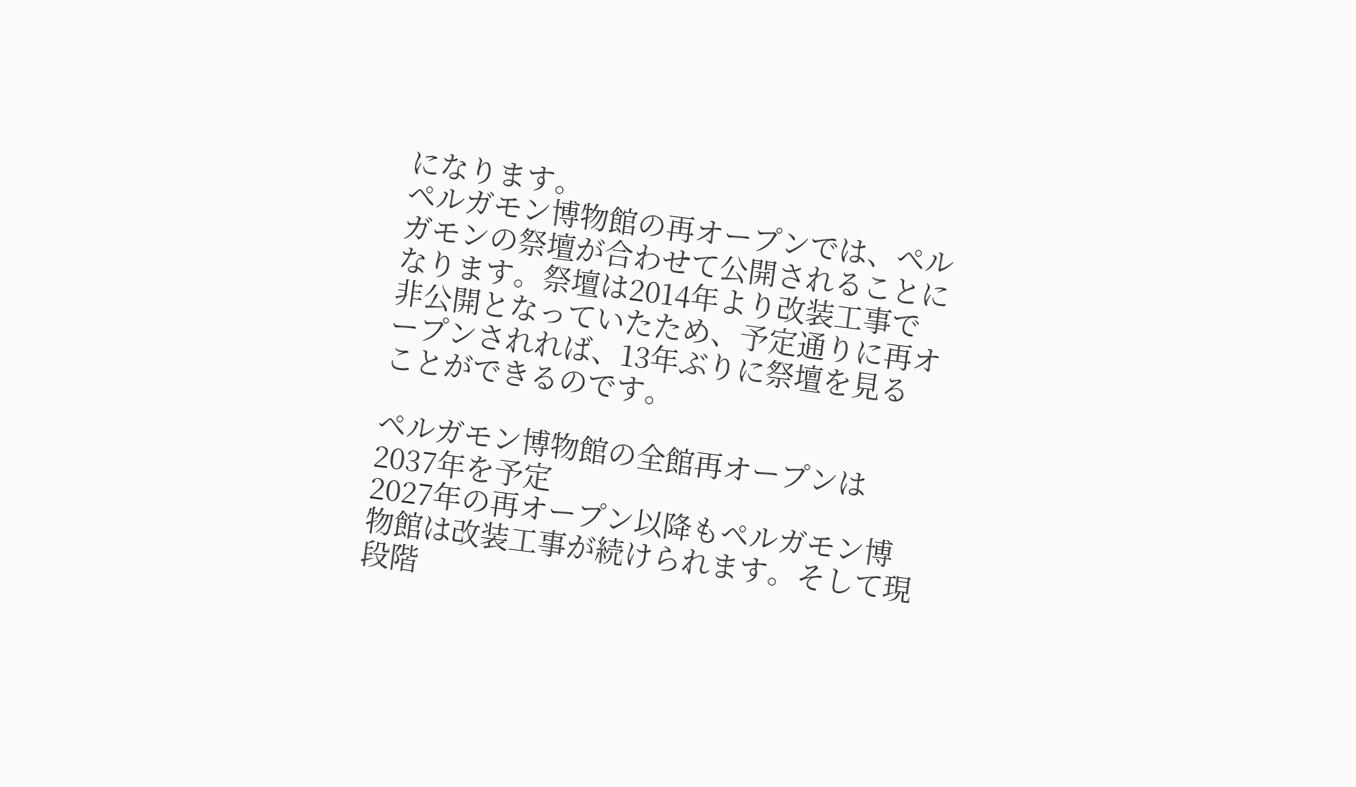になります。
ペルガモン博物館の再オープンでは、ペルガモンの祭壇が合わせて公開されることになります。祭壇は2014年より改装工事で非公開となっていたため、予定通りに再オープンされれば、13年ぶりに祭壇を見ることができるのです。

ペルガモン博物館の全館再オープンは2037年を予定
2027年の再オープン以降もペルガモン博物館は改装工事が続けられます。そして現段階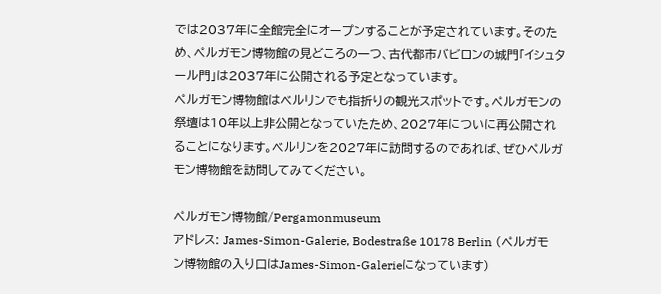では2037年に全館完全にオープンすることが予定されています。そのため、ペルガモン博物館の見どころの一つ、古代都市バビロンの城門「イシュタール門」は2037年に公開される予定となっています。
ペルガモン博物館はベルリンでも指折りの観光スポットです。ペルガモンの祭壇は10年以上非公開となっていたため、2027年についに再公開されることになります。ベルリンを2027年に訪問するのであれば、ぜひペルガモン博物館を訪問してみてください。

ペルガモン博物館/Pergamonmuseum
アドレス: James-Simon-Galerie, Bodestraße 10178 Berlin (ペルガモン博物館の入り口はJames-Simon-Galerieになっています)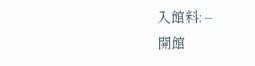入館料: –
開館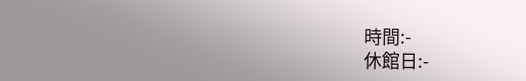時間:-
休館日:-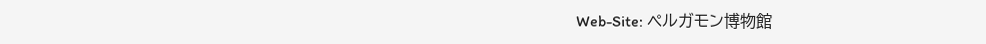Web-Site: ペルガモン博物館